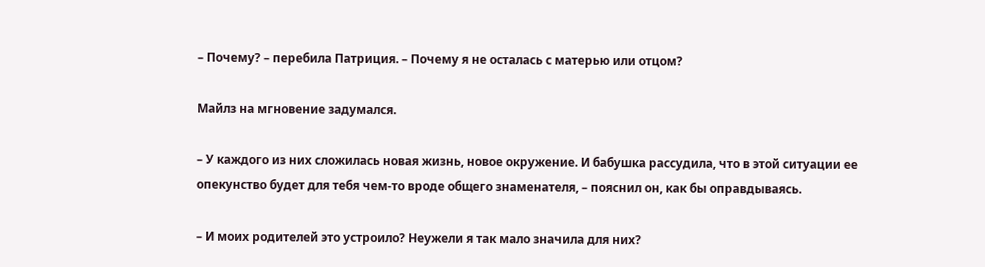– Почему? – перебила Патриция. – Почему я не осталась с матерью или отцом?

Майлз на мгновение задумался.

– У каждого из них сложилась новая жизнь, новое окружение. И бабушка рассудила, что в этой ситуации ее опекунство будет для тебя чем-то вроде общего знаменателя, – пояснил он, как бы оправдываясь.

– И моих родителей это устроило? Неужели я так мало значила для них?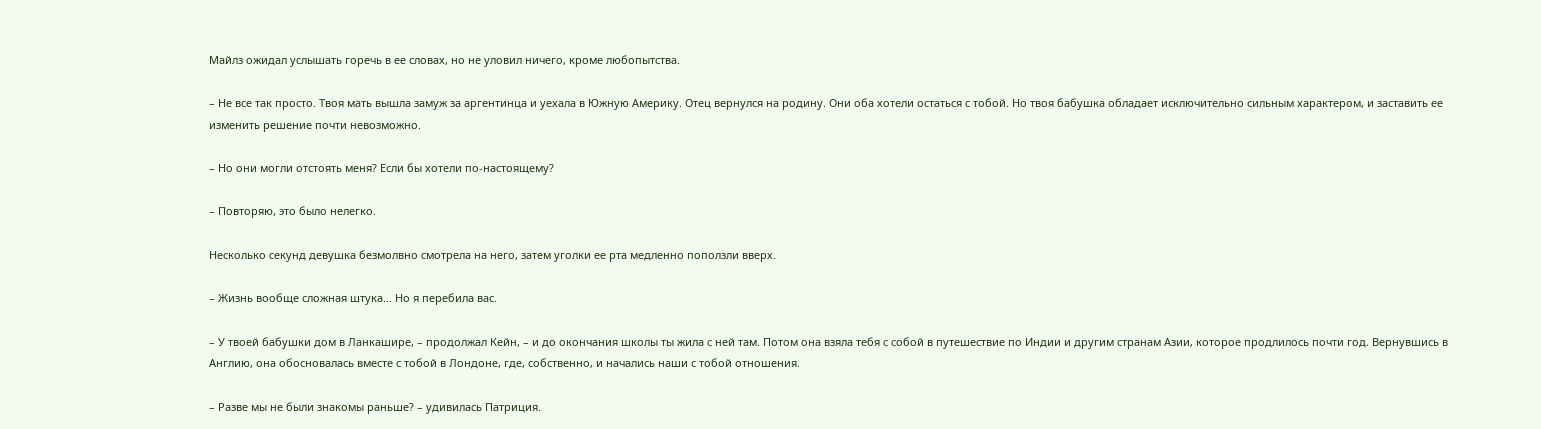Майлз ожидал услышать горечь в ее словах, но не уловил ничего, кроме любопытства.

– Не все так просто. Твоя мать вышла замуж за аргентинца и уехала в Южную Америку. Отец вернулся на родину. Они оба хотели остаться с тобой. Но твоя бабушка обладает исключительно сильным характером, и заставить ее изменить решение почти невозможно.

– Но они могли отстоять меня? Если бы хотели по-настоящему?

– Повторяю, это было нелегко.

Несколько секунд девушка безмолвно смотрела на него, затем уголки ее рта медленно поползли вверх.

– Жизнь вообще сложная штука... Но я перебила вас.

– У твоей бабушки дом в Ланкашире, – продолжал Кейн, – и до окончания школы ты жила с ней там. Потом она взяла тебя с собой в путешествие по Индии и другим странам Азии, которое продлилось почти год. Вернувшись в Англию, она обосновалась вместе с тобой в Лондоне, где, собственно, и начались наши с тобой отношения.

– Разве мы не были знакомы раньше? – удивилась Патриция.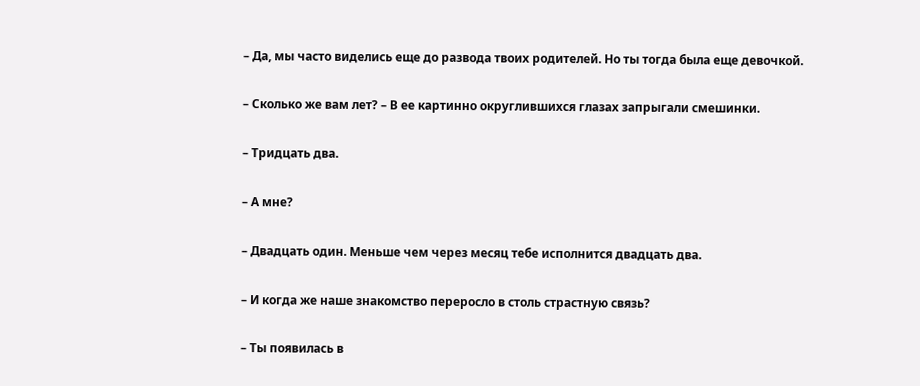– Да, мы часто виделись еще до развода твоих родителей. Но ты тогда была еще девочкой.

– Сколько же вам лет? – В ее картинно округлившихся глазах запрыгали смешинки.

– Тридцать два.

– А мне?

– Двадцать один. Меньше чем через месяц тебе исполнится двадцать два.

– И когда же наше знакомство переросло в столь страстную связь?

– Ты появилась в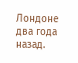Лондоне два года назад.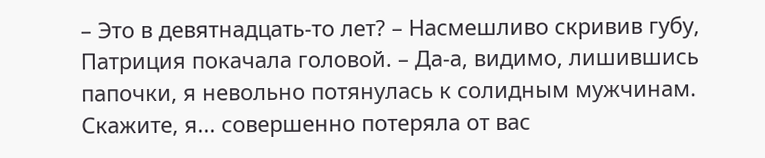– Это в девятнадцать-то лет? – Насмешливо скривив губу, Патриция покачала головой. – Да-а, видимо, лишившись папочки, я невольно потянулась к солидным мужчинам. Скажите, я... совершенно потеряла от вас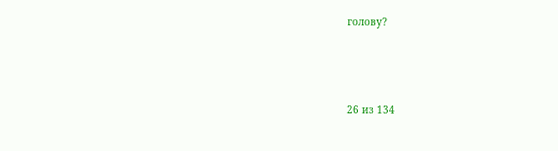голову?



26 из 134